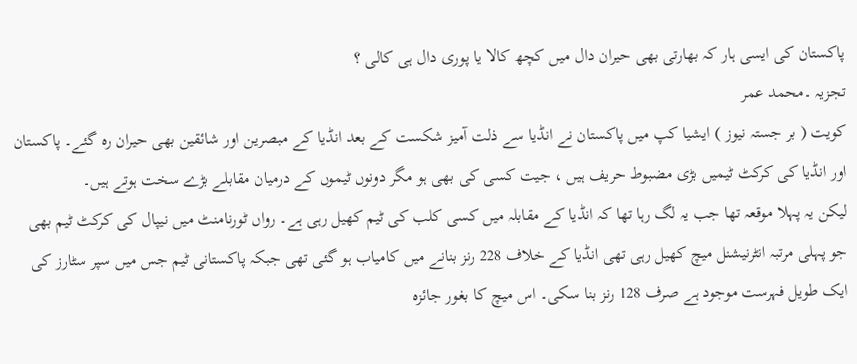پاکستان کی ایسی ہار کہ بھارتی بھی حیران دال میں کچھ کالا یا پوری دال ہی کالی ؟
تجزیہ ۔محمد عمر
کویت ( بر جستہ نیوز ) ایشیا کپ میں پاکستان نے انڈیا سے ذلت آمیز شکست کے بعد انڈیا کے مبصرین اور شائقین بھی حیران رہ گئے۔ پاکستان اور انڈیا کی کرکٹ ٹیمیں بڑی مضبوط حریف ہیں ، جیت کسی کی بھی ہو مگر دونوں ٹیموں کے درمیان مقابلے بڑے سخت ہوتے ہیں۔
لیکن یہ پہلا موقعہ تھا جب یہ لگ رہا تھا کہ انڈیا کے مقابلہ میں کسی کلب کی ٹیم کھیل رہی ہے۔ رواں ٹورنامنٹ میں نیپال کی کرکٹ ٹیم بھی جو پہلی مرتبہ انٹرنیشنل میچ کھیل رہی تھی انڈیا کے خلاف 228 رنز بنانے میں کامیاب ہو گئی تھی جبکہ پاکستانی ٹیم جس میں سپر سٹارز کی ایک طویل فہرست موجود ہے صرف 128 رنز بنا سکی۔ اس میچ کا بغور جائزہ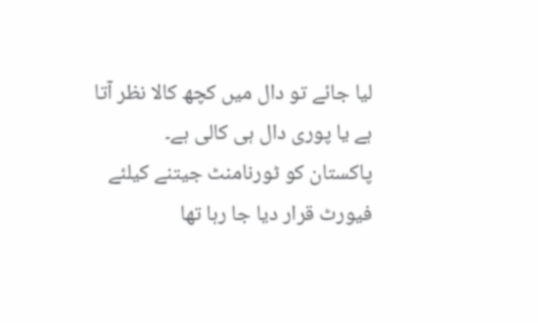لیا جائے تو دال میں کچھ کالا نظر آتا ہے یا پوری دال ہی کالی ہے۔
پاکستان کو ٹورنامنٹ جیتنے کیلئے فیورٹ قرار دیا جا رہا تھا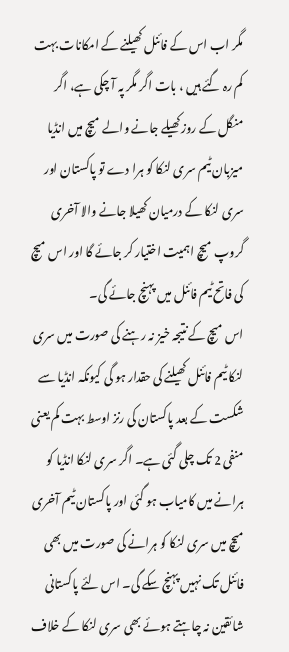مگر اب اس کے فائنل کھیلنے کے امکانات بہت کم رہ گئے ہیں ، بات اگر مگر پہ آ چکی ہے، اگر منگل کے روز کھیلے جانے والے میچ میں انڈیا میزبان ٹیم سری لنکا کو ہرا دے تو پاکستان اور سری لنکا کے درمیان کھیلا جانے والا آخری گروپ میچ اہمیت اختیار کر جائے گا اور اس میچ کی فاتح ٹیم فائنل میں پہنچ جائے گی۔
اس میچ کے نتیجہ خیز نہ رہنے کی صورت میں سری لنکا ٹیم فائنل کھیلنے کی حقدار ہو گی کیونکہ انڈیا سے شکست کے بعد پاکستان کی رنز اوسط بہت کم یعنی منفی 2 تک چلی گئی ہے۔ اگر سری لنکا انڈیا کو ہرانے میں کامیاب ہو گئی اور پاکستان ٹیم آخری میچ میں سری لنکا کو ہرانے کی صورت میں بھی فائنل تک نہیں پہنچ سکے گی۔ اس لئے پاکستانی شائقین نہ چاہتے ہوئے بھی سری لنکا کے خلاف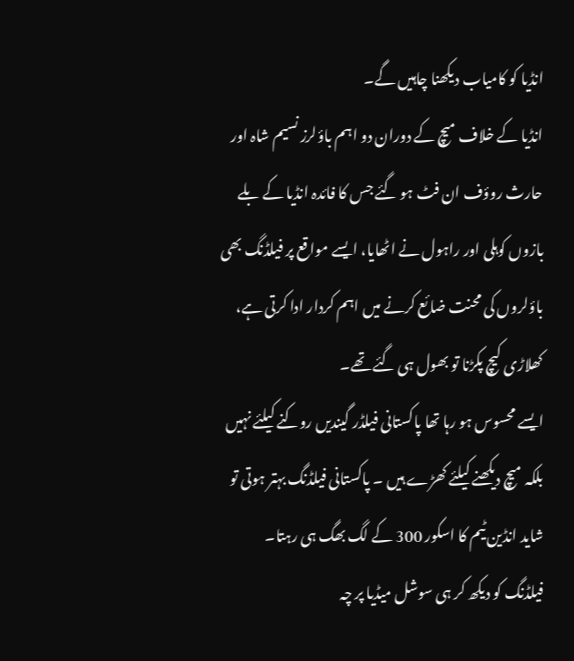انڈیا کو کامیاب دیکھنا چاہیں گے۔
انڈیا کے خلاف میچ کے دوران دو اہم باؤلرز نسیم شاہ اور حارث روؤف ان فٹ ہو گئے جس کا فائدہ انڈیا کے بلے بازوں کوہلی اور راہول نے اٹھایا، ایسے مواقع پر فیلڈنگ بھی باؤلروں کی محنت ضائع کرنے میں اہم کردار ادا کرتی ہے، کھلاڑی کیچ پکڑنا تو بھول ہی گئے تھے۔
ایسے محسوس ہو رہا تھا پاکستانی فیلڈر گیندیں روکنے کیلئے نہیں بلکہ میچ دیکھنے کیلئے کھڑے ہیں ۔ پاکستانی فیلڈنگ بہتر ہوتی تو شاید انڈین ٹیم کا اسکور 300 کے لگ بھگ ہی رہتا۔
فیلڈنگ کو دیکھ کر ہی سوشل میڈیا پر چہ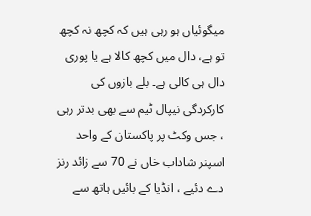میگوئیاں ہو رہی ہیں کہ کچھ نہ کچھ تو ہے، دال میں کچھ کالا ہے یا پوری دال ہی کالی ہے۔ بلے بازوں کی کارکردگی نیپال ٹیم سے بھی بدتر رہی ، جس وکٹ پر پاکستان کے واحد اسپنر شاداب خاں نے 70 سے زائد رنز دے دئیے ، انڈیا کے بائیں ہاتھ سے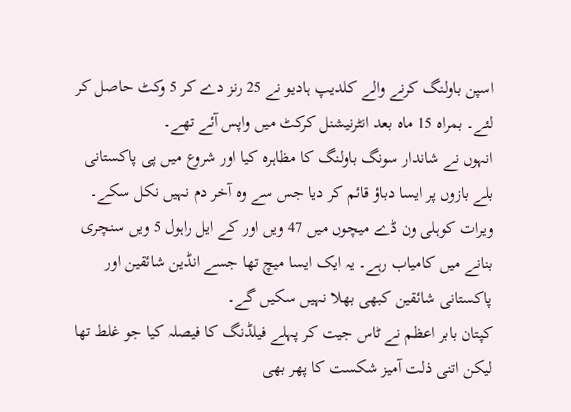اسپن باولنگ کرنے والے کلدیپ ہادیو نے 25 رنز دے کر 5 وکٹ حاصل کر لئے۔ بمراہ 15 ماہ بعد انٹرنیشنل کرکٹ میں واپس آئے تھے۔
انہوں نے شاندار سونگ باولنگ کا مظاہرہ کیا اور شروع میں پی پاکستانی بلے بازوں پر ایسا دباؤ قائم کر دیا جس سے وہ آخر دم نہیں نکل سکے۔ ویرات کوہلی ون ڈے میچوں میں 47 ویں اور کے ایل راہول 5 ویں سنچری بنانے میں کامیاب رہے۔ یہ ایک ایسا میچ تھا جسے انڈین شائقین اور پاکستانی شائقین کبھی بھلا نہیں سکیں گے۔
کپتان بابر اعظم نے ٹاس جیت کر پہلے فیلڈنگ کا فیصلہ کیا جو غلط تھا لیکن اتنی ذلت آمیز شکست کا پھر بھی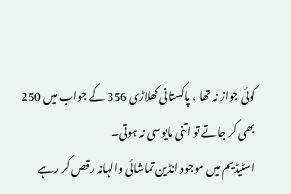کوئی جواز نہ تھا ، پاکستانی کھلاڑی 356 کے جواب میں 250 بھی کر جاتے تو اتنی مایوسی نہ ہوتی۔
اسٹیڈیم میں موجود انڈین تماشائی والہانہ رقص کر رہے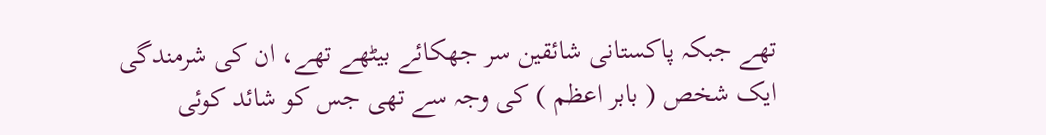تھے جبکہ پاکستانی شائقین سر جھکائے بیٹھے تھے، ان کی شرمندگی ایک شخص ( بابر اعظم ) کی وجہ سے تھی جس کو شائد کوئی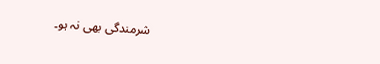شرمندگی بھی نہ ہو۔